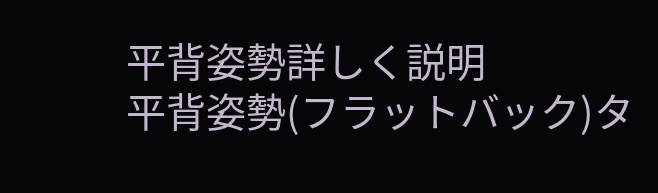平背姿勢詳しく説明
平背姿勢(フラットバック)タ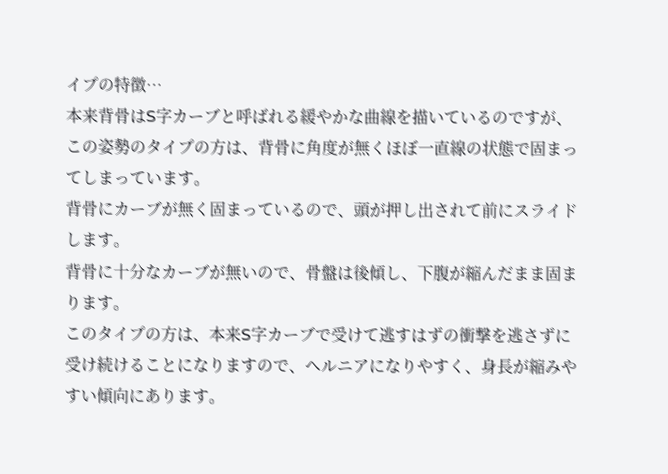イプの特徴…
本来背骨はS字カーブと呼ばれる緩やかな曲線を描いているのですが、この姿勢のタイプの方は、背骨に角度が無くほぼ一直線の状態で固まってしまっています。
背骨にカーブが無く固まっているので、頭が押し出されて前にスライドします。
背骨に十分なカーブが無いので、骨盤は後傾し、下腹が縮んだまま固まります。
このタイプの方は、本来S字カーブで受けて逃すはずの衝撃を逃さずに受け続けることになりますので、ヘルニアになりやすく、身長が縮みやすい傾向にあります。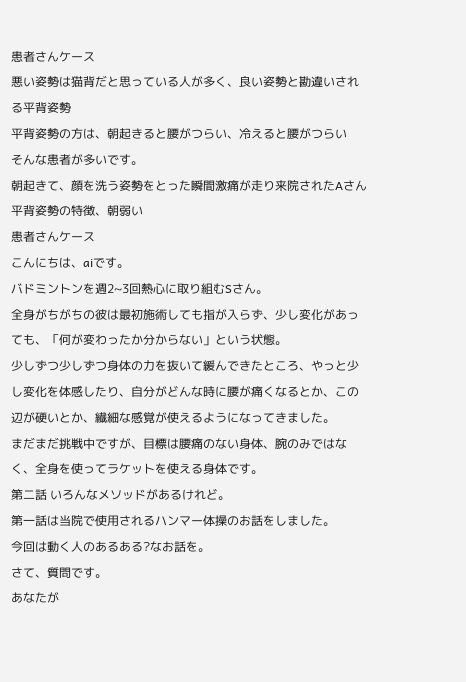患者さんケース
悪い姿勢は猫背だと思っている人が多く、良い姿勢と勘違いされる平背姿勢
平背姿勢の方は、朝起きると腰がつらい、冷えると腰がつらい
そんな患者が多いです。
朝起きて、顔を洗う姿勢をとった瞬間激痛が走り来院されたAさん
平背姿勢の特徴、朝弱い
患者さんケース
こんにちは、aiです。
バドミントンを週2~3回熱心に取り組むSさん。
全身がちがちの彼は最初施術しても指が入らず、少し変化があっても、「何が変わったか分からない」という状態。
少しずつ少しずつ身体の力を抜いて緩んできたところ、やっと少し変化を体感したり、自分がどんな時に腰が痛くなるとか、この辺が硬いとか、繊細な感覚が使えるようになってきました。
まだまだ挑戦中ですが、目標は腰痛のない身体、腕のみではなく、全身を使ってラケットを使える身体です。
第二話 いろんなメソッドがあるけれど。
第一話は当院で使用されるハンマー体操のお話をしました。
今回は動く人のあるある?なお話を。
さて、質問です。
あなたが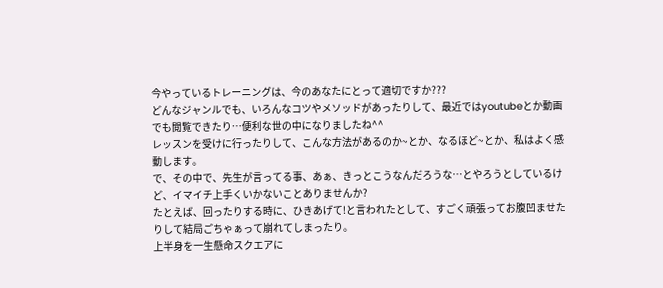今やっているトレーニングは、今のあなたにとって適切ですか???
どんなジャンルでも、いろんなコツやメソッドがあったりして、最近ではyoutubeとか動画でも閲覧できたり…便利な世の中になりましたね^^
レッスンを受けに行ったりして、こんな方法があるのか~とか、なるほど~とか、私はよく感動します。
で、その中で、先生が言ってる事、あぁ、きっとこうなんだろうな…とやろうとしているけど、イマイチ上手くいかないことありませんか?
たとえば、回ったりする時に、ひきあげて!と言われたとして、すごく頑張ってお腹凹ませたりして結局ごちゃぁって崩れてしまったり。
上半身を一生懸命スクエアに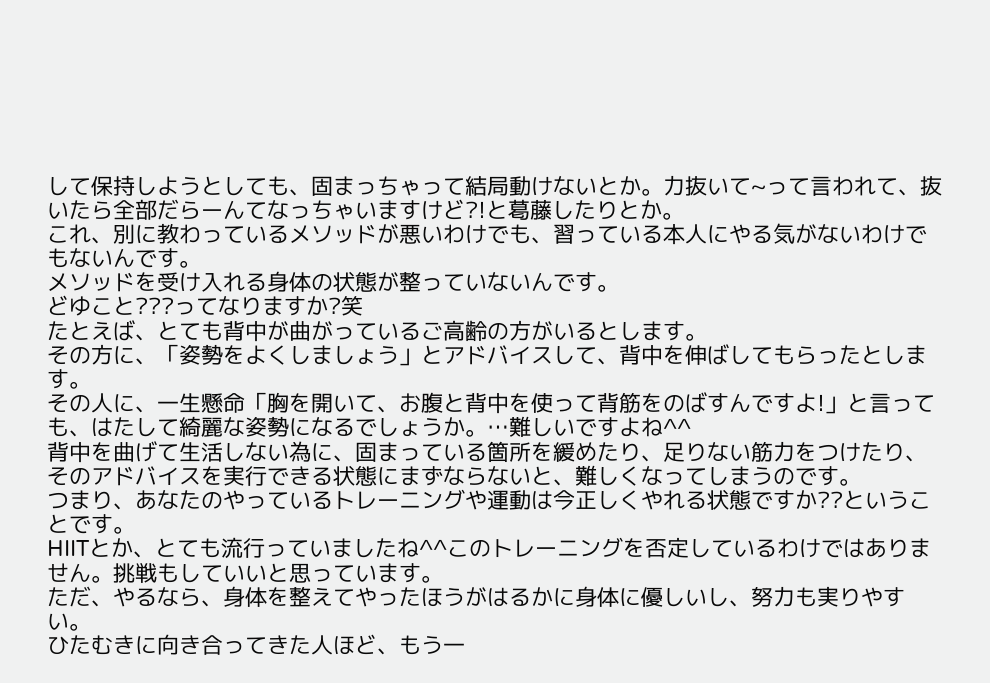して保持しようとしても、固まっちゃって結局動けないとか。力抜いて~って言われて、抜いたら全部だらーんてなっちゃいますけど?!と葛藤したりとか。
これ、別に教わっているメソッドが悪いわけでも、習っている本人にやる気がないわけでもないんです。
メソッドを受け入れる身体の状態が整っていないんです。
どゆこと???ってなりますか?笑
たとえば、とても背中が曲がっているご高齢の方がいるとします。
その方に、「姿勢をよくしましょう」とアドバイスして、背中を伸ばしてもらったとします。
その人に、一生懸命「胸を開いて、お腹と背中を使って背筋をのばすんですよ!」と言っても、はたして綺麗な姿勢になるでしょうか。…難しいですよね^^
背中を曲げて生活しない為に、固まっている箇所を緩めたり、足りない筋力をつけたり、そのアドバイスを実行できる状態にまずならないと、難しくなってしまうのです。
つまり、あなたのやっているトレーニングや運動は今正しくやれる状態ですか??ということです。
HIITとか、とても流行っていましたね^^このトレーニングを否定しているわけではありません。挑戦もしていいと思っています。
ただ、やるなら、身体を整えてやったほうがはるかに身体に優しいし、努力も実りやすい。
ひたむきに向き合ってきた人ほど、もう一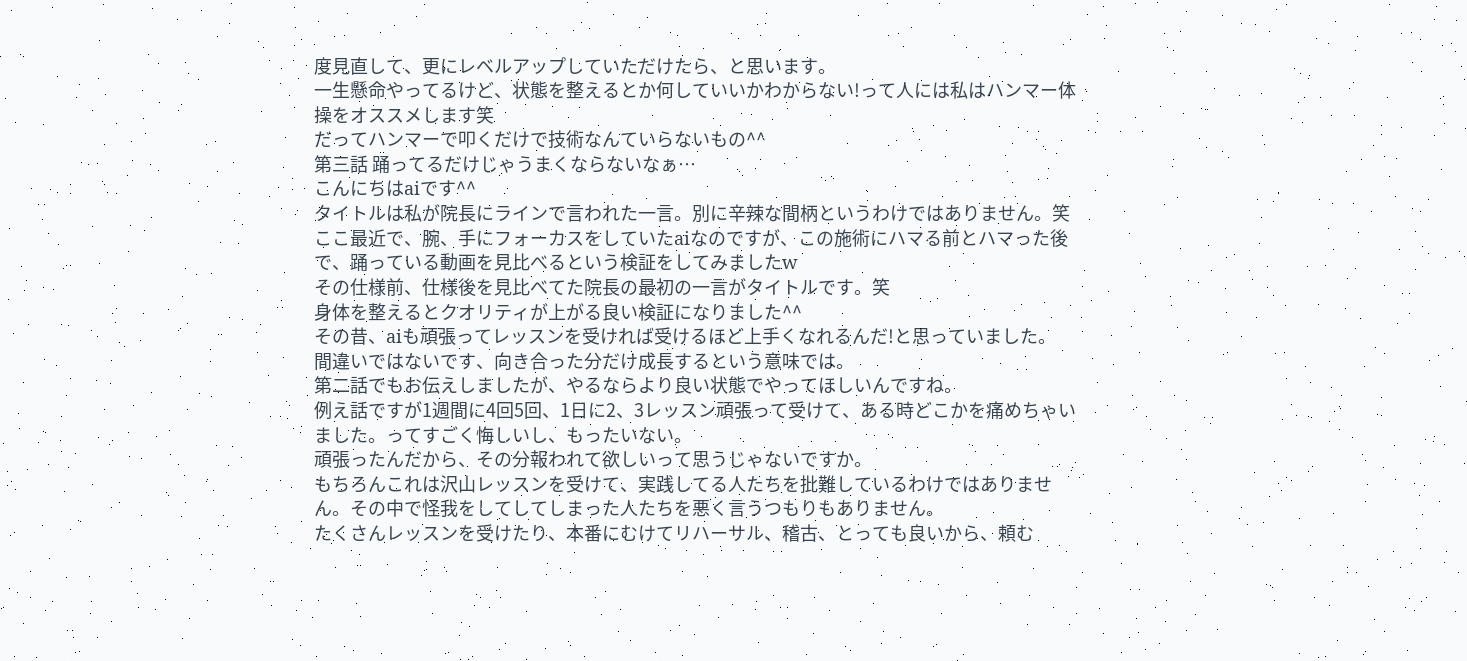度見直して、更にレベルアップしていただけたら、と思います。
一生懸命やってるけど、状態を整えるとか何していいかわからない!って人には私はハンマー体操をオススメします笑
だってハンマーで叩くだけで技術なんていらないもの^^
第三話 踊ってるだけじゃうまくならないなぁ…
こんにちはaiです^^
タイトルは私が院長にラインで言われた一言。別に辛辣な間柄というわけではありません。笑
ここ最近で、腕、手にフォーカスをしていたaiなのですが、この施術にハマる前とハマった後で、踊っている動画を見比べるという検証をしてみましたw
その仕様前、仕様後を見比べてた院長の最初の一言がタイトルです。笑
身体を整えるとクオリティが上がる良い検証になりました^^
その昔、aiも頑張ってレッスンを受ければ受けるほど上手くなれるんだ!と思っていました。
間違いではないです、向き合った分だけ成長するという意味では。
第二話でもお伝えしましたが、やるならより良い状態でやってほしいんですね。
例え話ですが1週間に4回5回、1日に2、3レッスン頑張って受けて、ある時どこかを痛めちゃいました。ってすごく悔しいし、もったいない。
頑張ったんだから、その分報われて欲しいって思うじゃないですか。
もちろんこれは沢山レッスンを受けて、実践してる人たちを批難しているわけではありません。その中で怪我をしてしてしまった人たちを悪く言うつもりもありません。
たくさんレッスンを受けたり、本番にむけてリハーサル、稽古、とっても良いから、頼む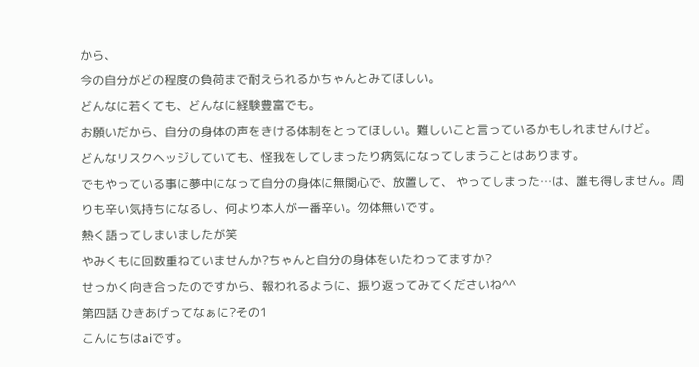から、
今の自分がどの程度の負荷まで耐えられるかちゃんとみてほしい。
どんなに若くても、どんなに経験豊富でも。
お願いだから、自分の身体の声をきける体制をとってほしい。難しいこと言っているかもしれませんけど。
どんなリスクヘッジしていても、怪我をしてしまったり病気になってしまうことはあります。
でもやっている事に夢中になって自分の身体に無関心で、放置して、 やってしまった…は、誰も得しません。周りも辛い気持ちになるし、何より本人が一番辛い。勿体無いです。
熱く語ってしまいましたが笑
やみくもに回数重ねていませんか?ちゃんと自分の身体をいたわってますか?
せっかく向き合ったのですから、報われるように、振り返ってみてくださいね^^
第四話 ひきあげってなぁに?その1
こんにちはaiです。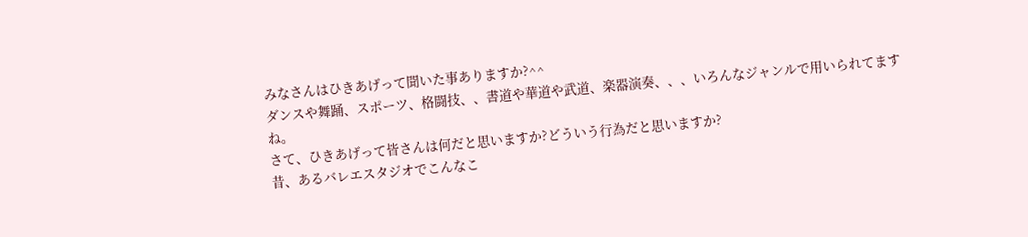みなさんはひきあげって聞いた事ありますか?^^
ダンスや舞踊、スポーツ、格闘技、、書道や華道や武道、楽器演奏、、、いろんなジャンルで用いられてますね。
さて、ひきあげって皆さんは何だと思いますか?どういう行為だと思いますか?
昔、あるバレエスタジオでこんなこ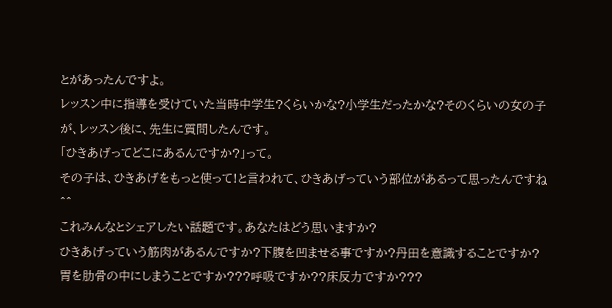とがあったんですよ。
レッスン中に指導を受けていた当時中学生?くらいかな?小学生だったかな?そのくらいの女の子が、レッスン後に、先生に質問したんです。
「ひきあげってどこにあるんですか?」って。
その子は、ひきあげをもっと使って!と言われて、ひきあげっていう部位があるって思ったんですね^^
これみんなとシェアしたい話題です。あなたはどう思いますか?
ひきあげっていう筋肉があるんですか?下腹を凹ませる事ですか?丹田を意識することですか?胃を肋骨の中にしまうことですか???呼吸ですか??床反力ですか???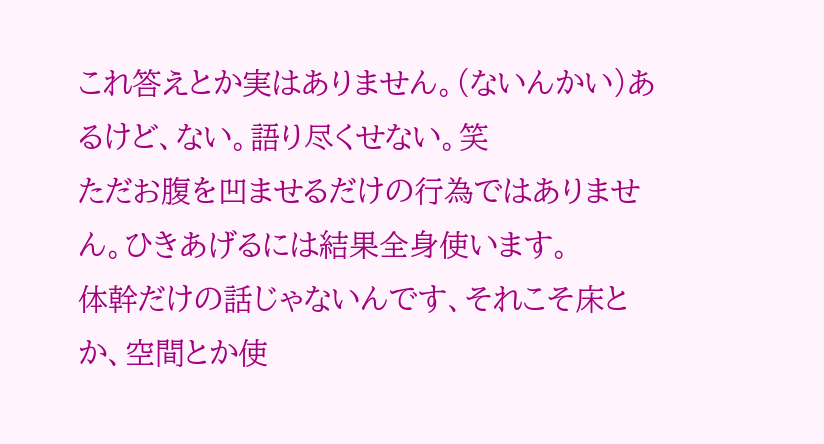これ答えとか実はありません。(ないんかい)あるけど、ない。語り尽くせない。笑
ただお腹を凹ませるだけの行為ではありません。ひきあげるには結果全身使います。
体幹だけの話じゃないんです、それこそ床とか、空間とか使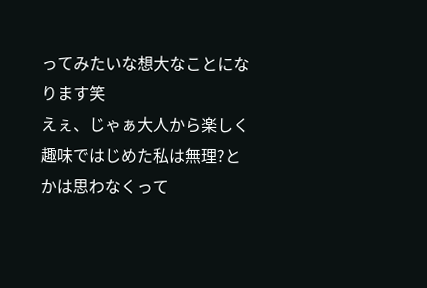ってみたいな想大なことになります笑
えぇ、じゃぁ大人から楽しく趣味ではじめた私は無理?とかは思わなくって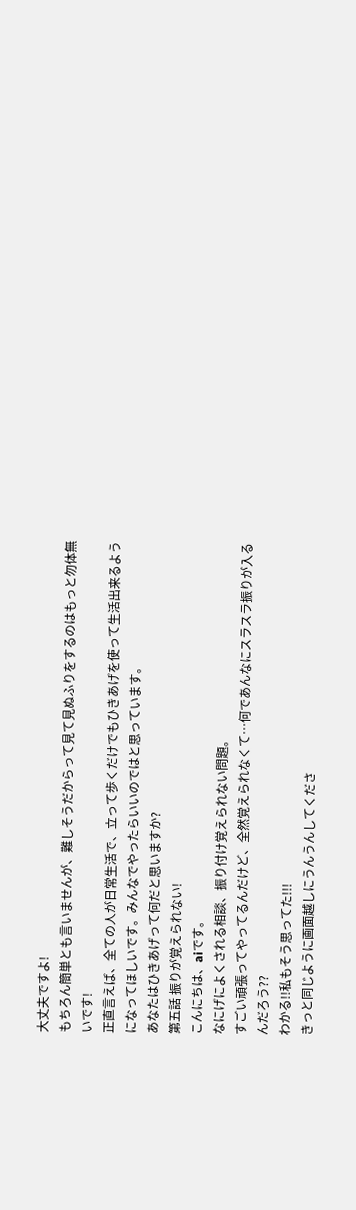大丈夫ですよ!
もちろん簡単とも言いませんが、難しそうだからって見て見ぬふりをするのはもっと勿体無いです!
正直言えば、全ての人が日常生活で、立って歩くだけでもひきあげを使って生活出来るようになってほしいです。みんなでやったらいいのではと思っています。
あなたはひきあげって何だと思いますか?
第五話 振りが覚えられない!
こんにちは、aiです。
なにげによくされる相談、振り付け覚えられない問題。
すごい頑張ってやってるんだけど、全然覚えられなくて…何であんなにスラスラ振りが入るんだろう??
わかる!!私もそう思ってた!!!
きっと同じように画面越しにうんうんしてくださ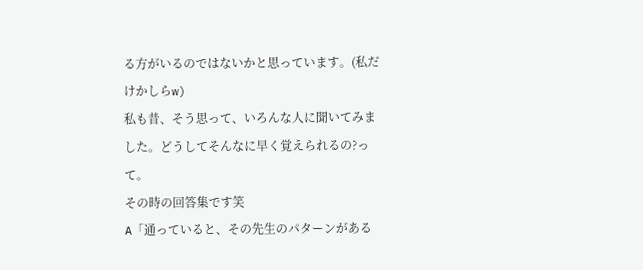る方がいるのではないかと思っています。(私だけかしらw)
私も昔、そう思って、いろんな人に聞いてみました。どうしてそんなに早く覚えられるの?って。
その時の回答集です笑
A「通っていると、その先生のパターンがある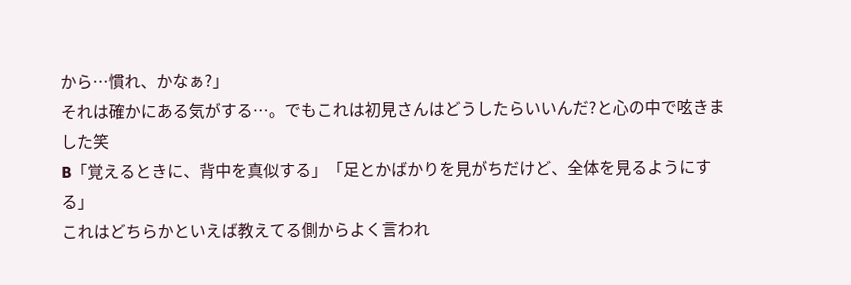から…慣れ、かなぁ?」
それは確かにある気がする…。でもこれは初見さんはどうしたらいいんだ?と心の中で呟きました笑
B「覚えるときに、背中を真似する」「足とかばかりを見がちだけど、全体を見るようにする」
これはどちらかといえば教えてる側からよく言われ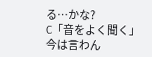る…かな?
C「音をよく聞く」
今は言わん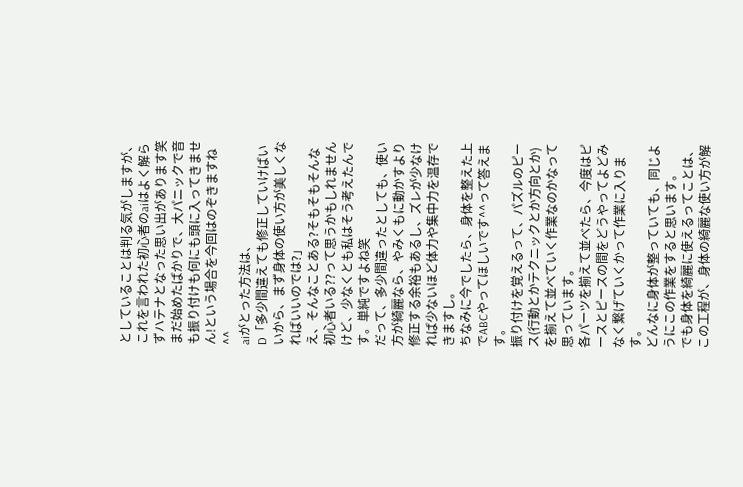としていることは判る気がしますが、これを言われた初心者のaiはよく解らずハテナとなった思い出があります笑
まだ始めたばかりで、大パニックで音も振り付けも何にも頭に入ってきません!という場合を今回はのぞきますね^^
aiがとった方法は、
D「多少間違えても修正していけばいいから、まず身体の使い方が美しくなればいいのでは?」
え、そんなことある?そもそもそんな初心者いる??って思うかもしれませんけど、少なくとも私はそう考えたんです。単純ですよね笑
だって、多少間違ったとしても、使い方が綺麗なら、やみくもに動かすより修正する余裕もあるし、ズレが少なければ少ないほど体力や集中力を温存できますし。
ちなみに今でしたら、身体を整えた上でABCやってほしいです^^って答えます。
振り付けを覚えるって、パズルのピース(行動とかテクニックとか方向とか)を揃えて並べていく作業なのかなって思っています。
各パーツを揃えて並べたら、今度はピースとピースの間をどうやってよどみなく繋げていくかって作業に入ります。
どんなに身体が整っていても、同じようにこの作業をすると思います。
でも身体を綺麗に使えるってことは、この工程が、身体の綺麗な使い方が解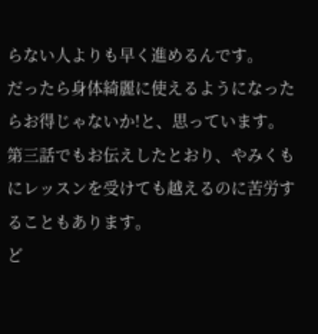らない人よりも早く進めるんです。
だったら身体綺麗に使えるようになったらお得じゃないか!と、思っています。
第三話でもお伝えしたとおり、やみくもにレッスンを受けても越えるのに苦労することもあります。
ど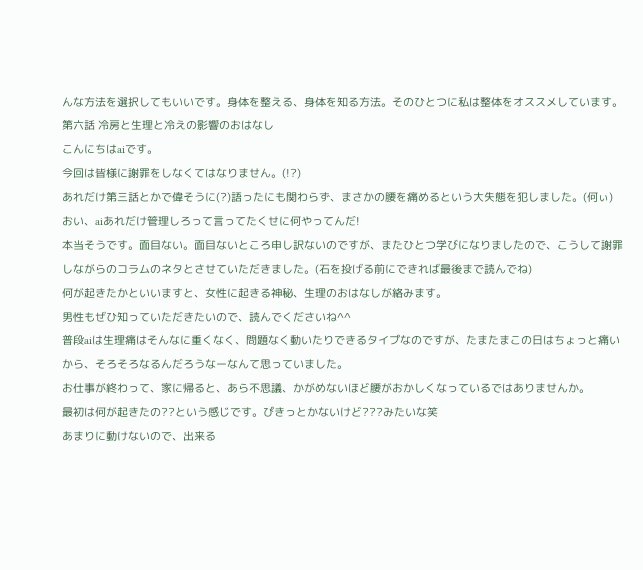んな方法を選択してもいいです。身体を整える、身体を知る方法。そのひとつに私は整体をオススメしています。
第六話 冷房と生理と冷えの影響のおはなし
こんにちはaiです。
今回は皆様に謝罪をしなくてはなりません。(!?)
あれだけ第三話とかで偉そうに(?)語ったにも関わらず、まさかの腰を痛めるという大失態を犯しました。(何ぃ)
おい、aiあれだけ管理しろって言ってたくせに何やってんだ!
本当そうです。面目ない。面目ないところ申し訳ないのですが、またひとつ学びになりましたので、こうして謝罪しながらのコラムのネタとさせていただきました。(石を投げる前にできれば最後まで読んでね)
何が起きたかといいますと、女性に起きる神秘、生理のおはなしが絡みます。
男性もぜひ知っていただきたいので、読んでくださいね^^
普段aiは生理痛はそんなに重くなく、問題なく動いたりできるタイプなのですが、たまたまこの日はちょっと痛いから、そろそろなるんだろうなーなんて思っていました。
お仕事が終わって、家に帰ると、あら不思議、かがめないほど腰がおかしくなっているではありませんか。
最初は何が起きたの??という感じです。ぴきっとかないけど???みたいな笑
あまりに動けないので、出来る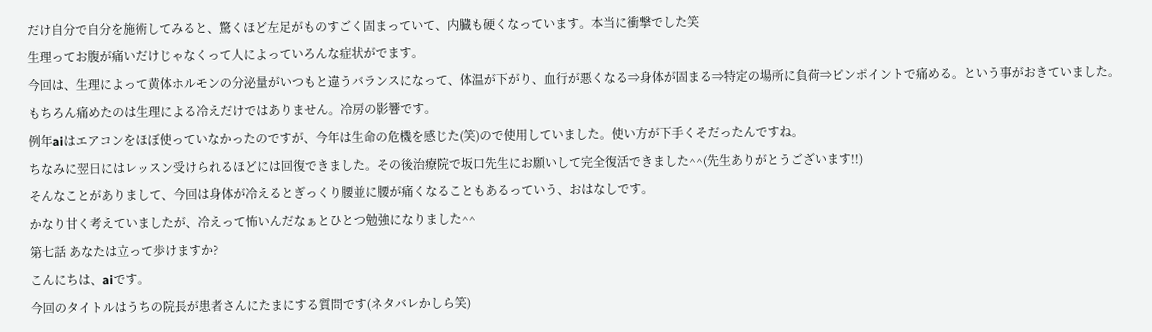だけ自分で自分を施術してみると、驚くほど左足がものすごく固まっていて、内臓も硬くなっています。本当に衝撃でした笑
生理ってお腹が痛いだけじゃなくって人によっていろんな症状がでます。
今回は、生理によって黄体ホルモンの分泌量がいつもと違うバランスになって、体温が下がり、血行が悪くなる⇒身体が固まる⇒特定の場所に負荷⇒ピンポイントで痛める。という事がおきていました。
もちろん痛めたのは生理による冷えだけではありません。冷房の影響です。
例年aiはエアコンをほぼ使っていなかったのですが、今年は生命の危機を感じた(笑)ので使用していました。使い方が下手くそだったんですね。
ちなみに翌日にはレッスン受けられるほどには回復できました。その後治療院で坂口先生にお願いして完全復活できました^^(先生ありがとうございます!!)
そんなことがありまして、今回は身体が冷えるとぎっくり腰並に腰が痛くなることもあるっていう、おはなしです。
かなり甘く考えていましたが、冷えって怖いんだなぁとひとつ勉強になりました^^
第七話 あなたは立って歩けますか?
こんにちは、aiです。
今回のタイトルはうちの院長が患者さんにたまにする質問です(ネタバレかしら笑)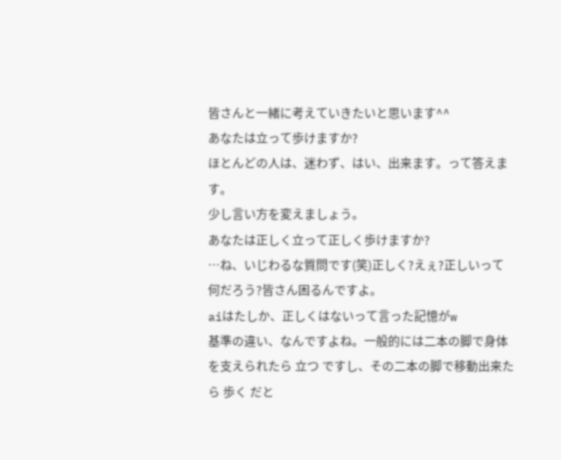皆さんと一緒に考えていきたいと思います^^
あなたは立って歩けますか?
ほとんどの人は、迷わず、はい、出来ます。って答えます。
少し言い方を変えましょう。
あなたは正しく立って正しく歩けますか?
…ね、いじわるな質問です(笑)正しく?えぇ?正しいって何だろう?皆さん困るんですよ。
aiはたしか、正しくはないって言った記憶がw
基準の違い、なんですよね。一般的には二本の脚で身体を支えられたら 立つ ですし、その二本の脚で移動出来たら 歩く だと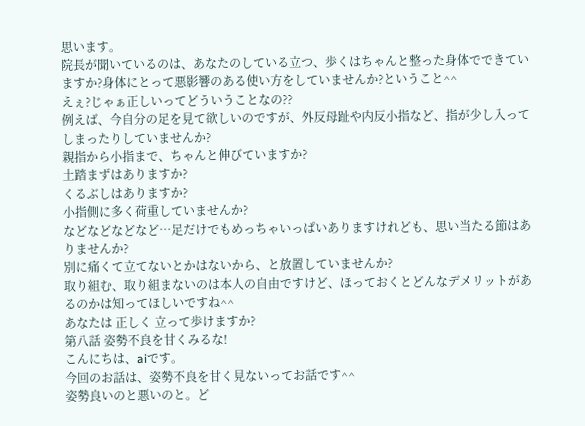思います。
院長が聞いているのは、あなたのしている立つ、歩くはちゃんと整った身体でできていますか?身体にとって悪影響のある使い方をしていませんか?ということ^^
えぇ?じゃぁ正しいってどういうことなの??
例えば、今自分の足を見て欲しいのですが、外反母趾や内反小指など、指が少し入ってしまったりしていませんか?
親指から小指まで、ちゃんと伸びていますか?
土踏まずはありますか?
くるぶしはありますか?
小指側に多く荷重していませんか?
などなどなどなど…足だけでもめっちゃいっぱいありますけれども、思い当たる節はありませんか?
別に痛くて立てないとかはないから、と放置していませんか?
取り組む、取り組まないのは本人の自由ですけど、ほっておくとどんなデメリットがあるのかは知ってほしいですね^^
あなたは 正しく 立って歩けますか?
第八話 姿勢不良を甘くみるな!
こんにちは、aiです。
今回のお話は、姿勢不良を甘く見ないってお話です^^
姿勢良いのと悪いのと。ど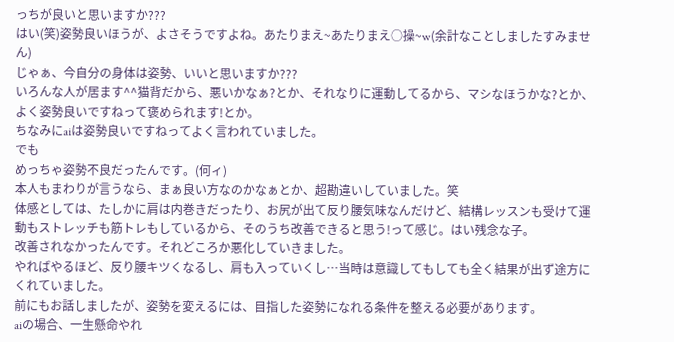っちが良いと思いますか???
はい(笑)姿勢良いほうが、よさそうですよね。あたりまえ~あたりまえ○操~w(余計なことしましたすみません)
じゃぁ、今自分の身体は姿勢、いいと思いますか???
いろんな人が居ます^^猫背だから、悪いかなぁ?とか、それなりに運動してるから、マシなほうかな?とか、よく姿勢良いですねって褒められます!とか。
ちなみにaiは姿勢良いですねってよく言われていました。
でも
めっちゃ姿勢不良だったんです。(何ィ)
本人もまわりが言うなら、まぁ良い方なのかなぁとか、超勘違いしていました。笑
体感としては、たしかに肩は内巻きだったり、お尻が出て反り腰気味なんだけど、結構レッスンも受けて運動もストレッチも筋トレもしているから、そのうち改善できると思う!って感じ。はい残念な子。
改善されなかったんです。それどころか悪化していきました。
やればやるほど、反り腰キツくなるし、肩も入っていくし…当時は意識してもしても全く結果が出ず途方にくれていました。
前にもお話しましたが、姿勢を変えるには、目指した姿勢になれる条件を整える必要があります。
aiの場合、一生懸命やれ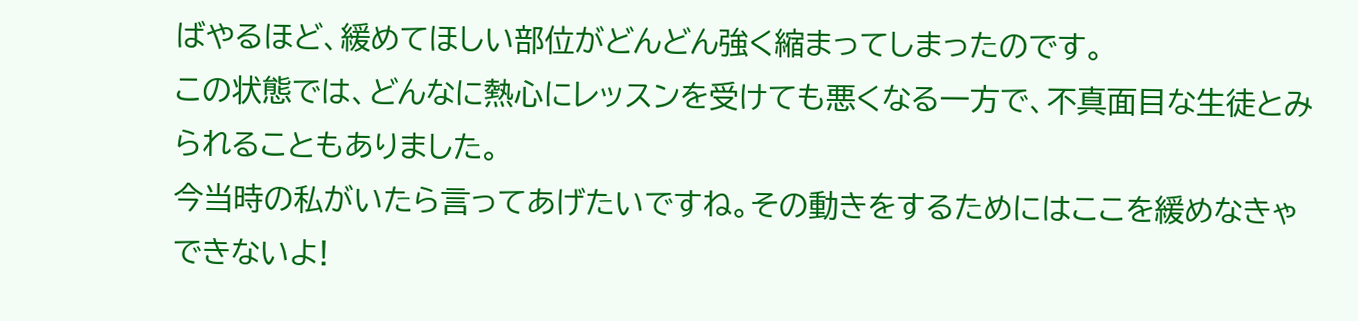ばやるほど、緩めてほしい部位がどんどん強く縮まってしまったのです。
この状態では、どんなに熱心にレッスンを受けても悪くなる一方で、不真面目な生徒とみられることもありました。
今当時の私がいたら言ってあげたいですね。その動きをするためにはここを緩めなきゃできないよ!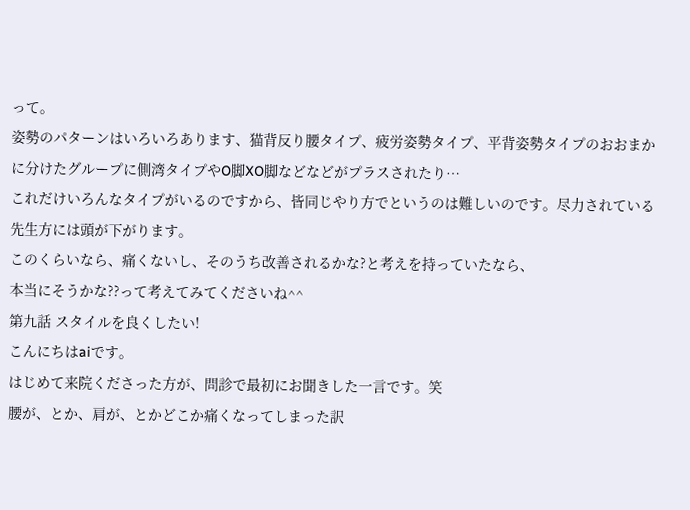って。
姿勢のパターンはいろいろあります、猫背反り腰タイプ、疲労姿勢タイプ、平背姿勢タイプのおおまかに分けたグループに側湾タイプやO脚XO脚などなどがプラスされたり…
これだけいろんなタイプがいるのですから、皆同じやり方でというのは難しいのです。尽力されている先生方には頭が下がります。
このくらいなら、痛くないし、そのうち改善されるかな?と考えを持っていたなら、
本当にそうかな??って考えてみてくださいね^^
第九話 スタイルを良くしたい!
こんにちはaiです。
はじめて来院くださった方が、問診で最初にお聞きした一言です。笑
腰が、とか、肩が、とかどこか痛くなってしまった訳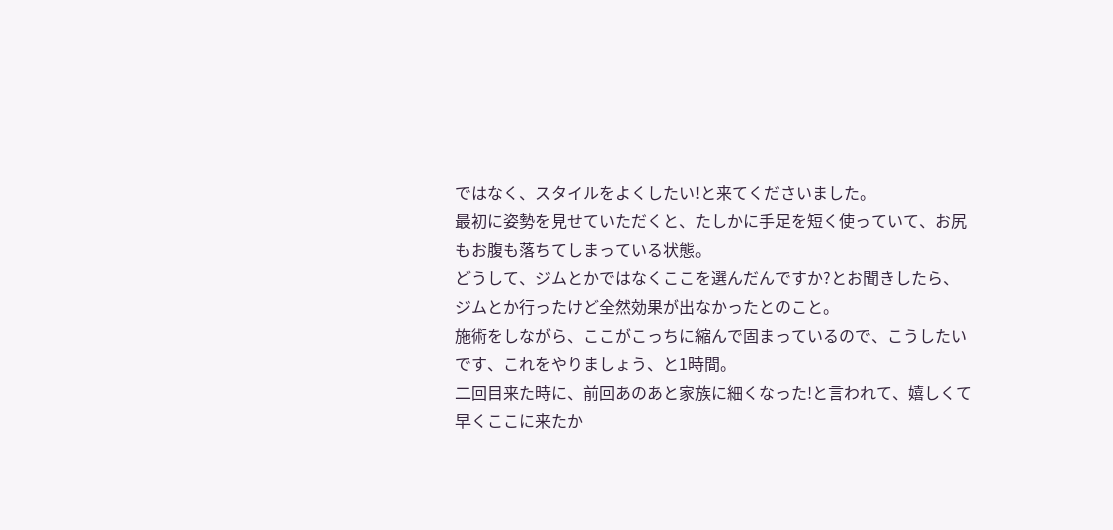ではなく、スタイルをよくしたい!と来てくださいました。
最初に姿勢を見せていただくと、たしかに手足を短く使っていて、お尻もお腹も落ちてしまっている状態。
どうして、ジムとかではなくここを選んだんですか?とお聞きしたら、
ジムとか行ったけど全然効果が出なかったとのこと。
施術をしながら、ここがこっちに縮んで固まっているので、こうしたいです、これをやりましょう、と1時間。
二回目来た時に、前回あのあと家族に細くなった!と言われて、嬉しくて早くここに来たか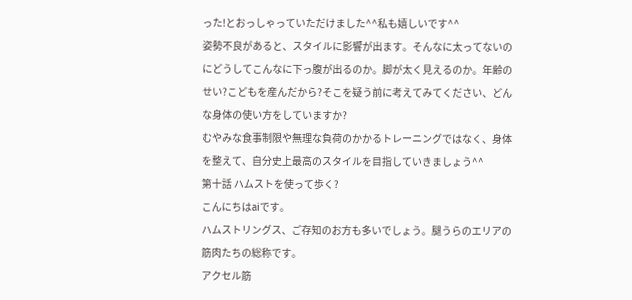った!とおっしゃっていただけました^^私も嬉しいです^^
姿勢不良があると、スタイルに影響が出ます。そんなに太ってないのにどうしてこんなに下っ腹が出るのか。脚が太く見えるのか。年齢のせい?こどもを産んだから?そこを疑う前に考えてみてください、どんな身体の使い方をしていますか?
むやみな食事制限や無理な負荷のかかるトレーニングではなく、身体を整えて、自分史上最高のスタイルを目指していきましょう^^
第十話 ハムストを使って歩く?
こんにちはaiです。
ハムストリングス、ご存知のお方も多いでしょう。腿うらのエリアの筋肉たちの総称です。
アクセル筋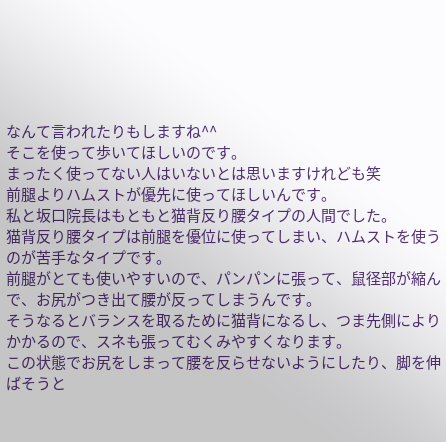なんて言われたりもしますね^^
そこを使って歩いてほしいのです。
まったく使ってない人はいないとは思いますけれども笑
前腿よりハムストが優先に使ってほしいんです。
私と坂口院長はもともと猫背反り腰タイプの人間でした。
猫背反り腰タイプは前腿を優位に使ってしまい、ハムストを使うのが苦手なタイプです。
前腿がとても使いやすいので、パンパンに張って、鼠径部が縮んで、お尻がつき出て腰が反ってしまうんです。
そうなるとバランスを取るために猫背になるし、つま先側によりかかるので、スネも張ってむくみやすくなります。
この状態でお尻をしまって腰を反らせないようにしたり、脚を伸ばそうと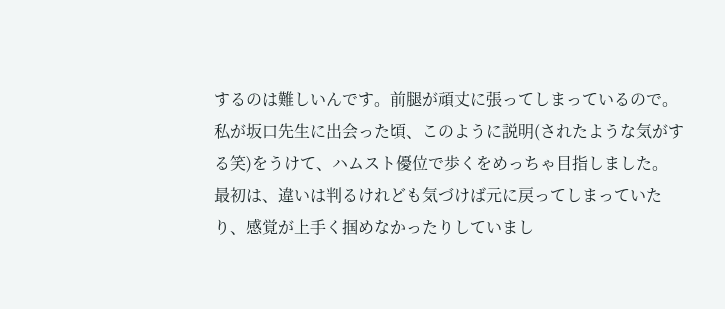するのは難しいんです。前腿が頑丈に張ってしまっているので。
私が坂口先生に出会った頃、このように説明(されたような気がする笑)をうけて、ハムスト優位で歩くをめっちゃ目指しました。
最初は、違いは判るけれども気づけば元に戻ってしまっていたり、感覚が上手く掴めなかったりしていまし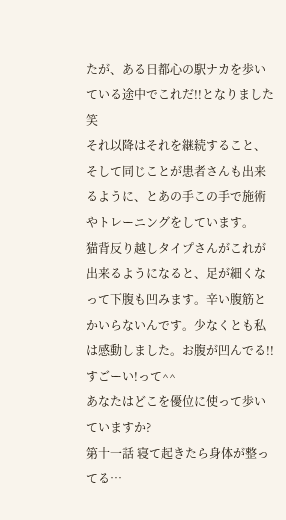たが、ある日都心の駅ナカを歩いている途中でこれだ!!となりました笑
それ以降はそれを継続すること、そして同じことが患者さんも出来るように、とあの手この手で施術やトレーニングをしています。
猫背反り越しタイプさんがこれが出来るようになると、足が細くなって下腹も凹みます。辛い腹筋とかいらないんです。少なくとも私は感動しました。お腹が凹んでる!!すごーい!って^^
あなたはどこを優位に使って歩いていますか?
第十一話 寝て起きたら身体が整ってる…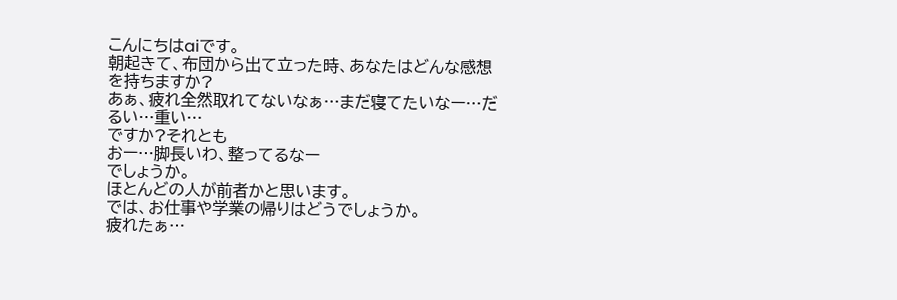こんにちはaiです。
朝起きて、布団から出て立った時、あなたはどんな感想を持ちますか?
あぁ、疲れ全然取れてないなぁ…まだ寝てたいなー…だるい…重い…
ですか?それとも
おー…脚長いわ、整ってるなー
でしょうか。
ほとんどの人が前者かと思います。
では、お仕事や学業の帰りはどうでしょうか。
疲れたぁ…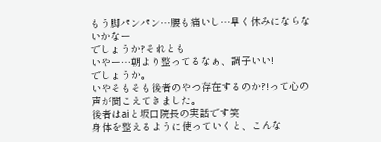もう脚パンパン…腰も痛いし…早く休みにならないかなー
でしょうか?それとも
いやー…朝より整ってるなぁ、調子いい!
でしょうか。
いやそもそも後者のやつ存在するのか?!って心の声が聞こえてきました。
後者はaiと坂口院長の実話です笑
身体を整えるように使っていくと、こんな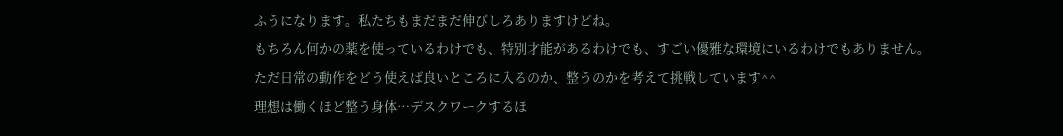ふうになります。私たちもまだまだ伸びしろありますけどね。
もちろん何かの薬を使っているわけでも、特別才能があるわけでも、すごい優雅な環境にいるわけでもありません。
ただ日常の動作をどう使えば良いところに入るのか、整うのかを考えて挑戦しています^^
理想は働くほど整う身体…デスクワークするほ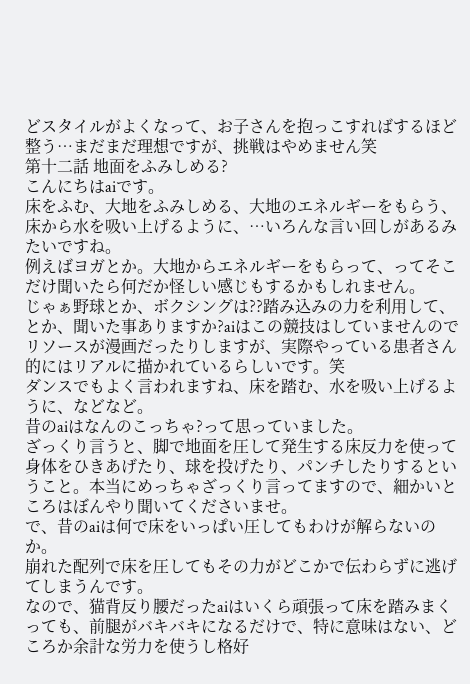どスタイルがよくなって、お子さんを抱っこすればするほど整う…まだまだ理想ですが、挑戦はやめません笑
第十二話 地面をふみしめる?
こんにちはaiです。
床をふむ、大地をふみしめる、大地のエネルギーをもらう、床から水を吸い上げるように、…いろんな言い回しがあるみたいですね。
例えばヨガとか。大地からエネルギーをもらって、ってそこだけ聞いたら何だか怪しい感じもするかもしれません。
じゃぁ野球とか、ボクシングは??踏み込みの力を利用して、とか、聞いた事ありますか?aiはこの競技はしていませんのでリソースが漫画だったりしますが、実際やっている患者さん的にはリアルに描かれているらしいです。笑
ダンスでもよく言われますね、床を踏む、水を吸い上げるように、などなど。
昔のaiはなんのこっちゃ?って思っていました。
ざっくり言うと、脚で地面を圧して発生する床反力を使って身体をひきあげたり、球を投げたり、パンチしたりするということ。本当にめっちゃざっくり言ってますので、細かいところはぼんやり聞いてくださいませ。
で、昔のaiは何で床をいっぱい圧してもわけが解らないのか。
崩れた配列で床を圧してもその力がどこかで伝わらずに逃げてしまうんです。
なので、猫背反り腰だったaiはいくら頑張って床を踏みまくっても、前腿がバキバキになるだけで、特に意味はない、どころか余計な労力を使うし格好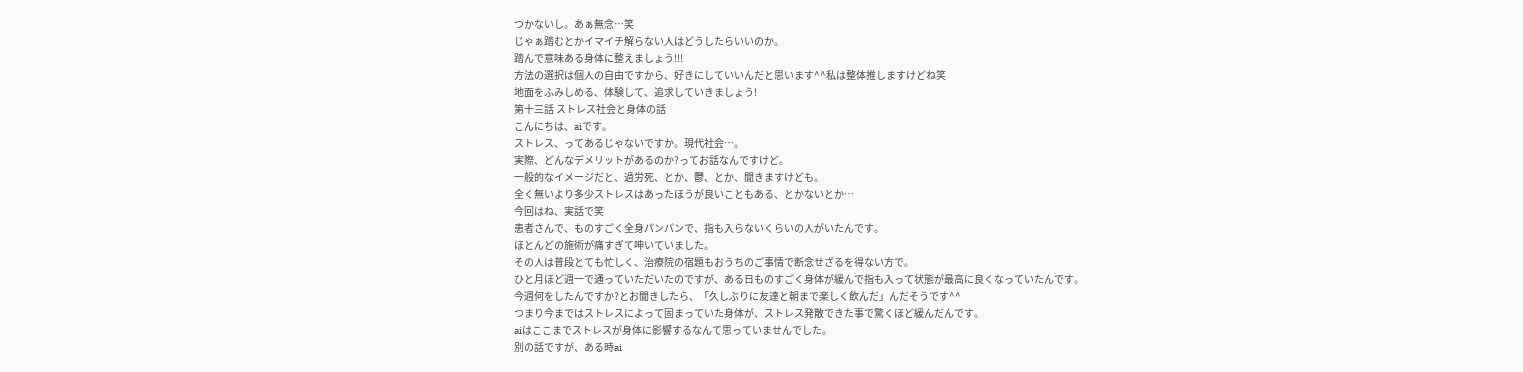つかないし。あぁ無念…笑
じゃぁ踏むとかイマイチ解らない人はどうしたらいいのか。
踏んで意味ある身体に整えましょう!!!
方法の選択は個人の自由ですから、好きにしていいんだと思います^^私は整体推しますけどね笑
地面をふみしめる、体験して、追求していきましょう!
第十三話 ストレス社会と身体の話
こんにちは、aiです。
ストレス、ってあるじゃないですか。現代社会…。
実際、どんなデメリットがあるのか?ってお話なんですけど。
一般的なイメージだと、過労死、とか、鬱、とか、聞きますけども。
全く無いより多少ストレスはあったほうが良いこともある、とかないとか…
今回はね、実話で笑
患者さんで、ものすごく全身パンパンで、指も入らないくらいの人がいたんです。
ほとんどの施術が痛すぎて呻いていました。
その人は普段とても忙しく、治療院の宿題もおうちのご事情で断念せざるを得ない方で。
ひと月ほど週一で通っていただいたのですが、ある日ものすごく身体が緩んで指も入って状態が最高に良くなっていたんです。
今週何をしたんですか?とお聞きしたら、「久しぶりに友達と朝まで楽しく飲んだ」んだそうです^^
つまり今まではストレスによって固まっていた身体が、ストレス発散できた事で驚くほど緩んだんです。
aiはここまでストレスが身体に影響するなんて思っていませんでした。
別の話ですが、ある時ai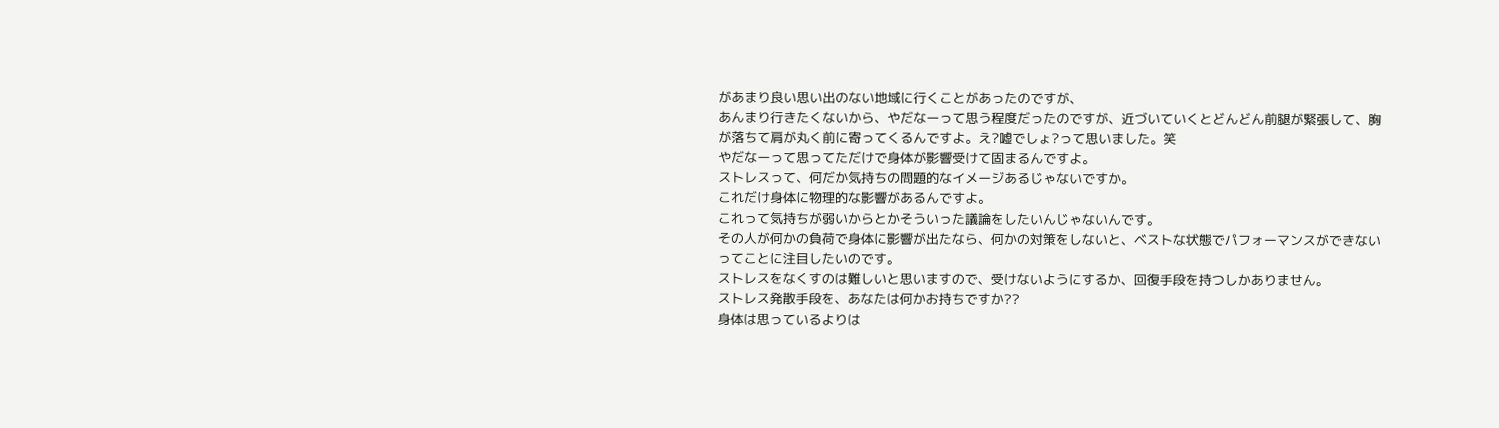があまり良い思い出のない地域に行くことがあったのですが、
あんまり行きたくないから、やだなーって思う程度だったのですが、近づいていくとどんどん前腿が緊張して、胸が落ちて肩が丸く前に寄ってくるんですよ。え?嘘でしょ?って思いました。笑
やだなーって思ってただけで身体が影響受けて固まるんですよ。
ストレスって、何だか気持ちの問題的なイメージあるじゃないですか。
これだけ身体に物理的な影響があるんですよ。
これって気持ちが弱いからとかそういった議論をしたいんじゃないんです。
その人が何かの負荷で身体に影響が出たなら、何かの対策をしないと、ベストな状態でパフォーマンスができないってことに注目したいのです。
ストレスをなくすのは難しいと思いますので、受けないようにするか、回復手段を持つしかありません。
ストレス発散手段を、あなたは何かお持ちですか??
身体は思っているよりは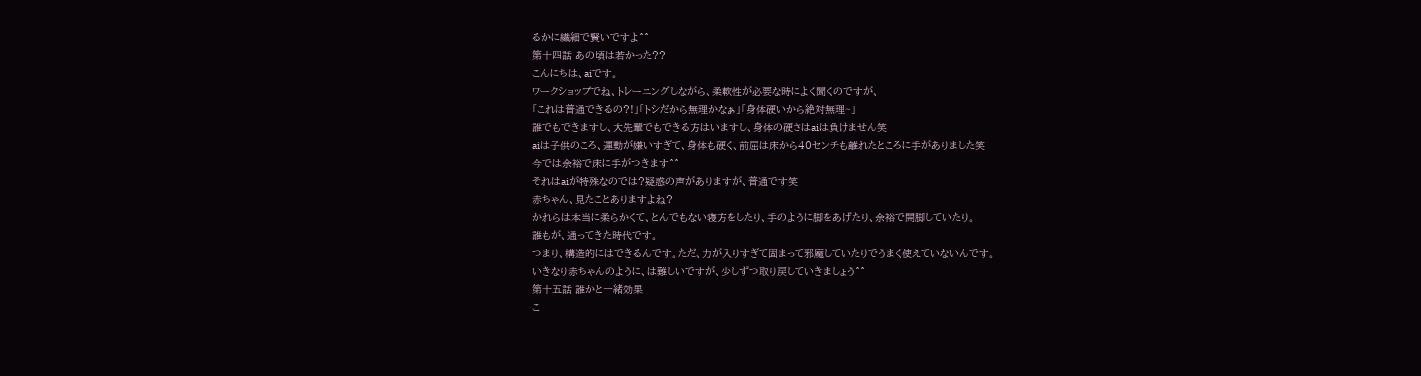るかに繊細で賢いですよ^^
第十四話 あの頃は若かった??
こんにちは、aiです。
ワークショップでね、トレーニングしながら、柔軟性が必要な時によく聞くのですが、
「これは普通できるの?!」「トシだから無理かなぁ」「身体硬いから絶対無理~」
誰でもできますし、大先輩でもできる方はいますし、身体の硬さはaiは負けません笑
aiは子供のころ、運動が嫌いすぎて、身体も硬く、前屈は床から40センチも離れたところに手がありました笑
今では余裕で床に手がつきます^^
それはaiが特殊なのでは?疑惑の声がありますが、普通です笑
赤ちゃん、見たことありますよね?
かれらは本当に柔らかくて、とんでもない寝方をしたり、手のように脚をあげたり、余裕で開脚していたり。
誰もが、通ってきた時代です。
つまり、構造的にはできるんです。ただ、力が入りすぎて固まって邪魔していたりでうまく使えていないんです。
いきなり赤ちゃんのように、は難しいですが、少しずつ取り戻していきましょう^^
第十五話 誰かと一緒効果
こ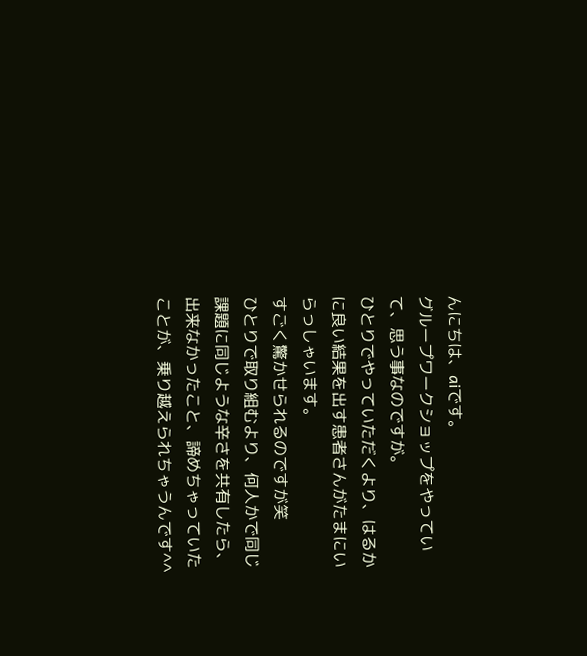んにちは、aiです。
グループワークショップをやっていて、思う事なのですが。
ひとりでやっていただくより、はるかに良い結果を出す患者さんがたまにいらっしゃいます。
すごく驚かせられるのですが笑
ひとりで取り組むより、何人かで同じ課題に同じような辛さを共有したら、出来なかったこと、諦めちゃっていたことが、乗り越えられちゃうんです^^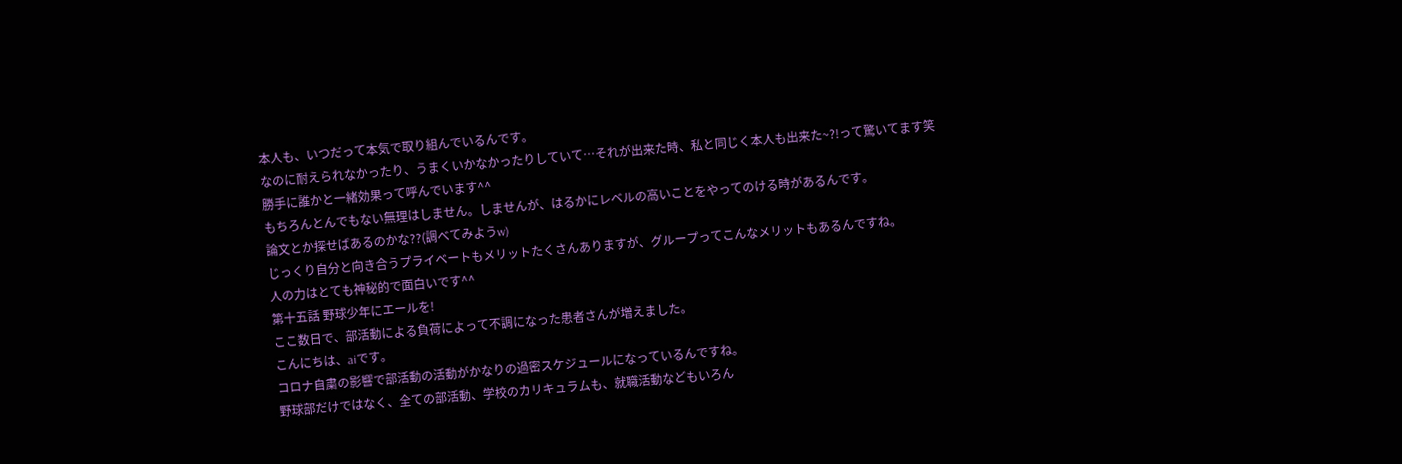本人も、いつだって本気で取り組んでいるんです。
なのに耐えられなかったり、うまくいかなかったりしていて…それが出来た時、私と同じく本人も出来た~?!って驚いてます笑
勝手に誰かと一緒効果って呼んでいます^^
もちろんとんでもない無理はしません。しませんが、はるかにレベルの高いことをやってのける時があるんです。
論文とか探せばあるのかな??(調べてみようw)
じっくり自分と向き合うプライベートもメリットたくさんありますが、グループってこんなメリットもあるんですね。
人の力はとても神秘的で面白いです^^
第十五話 野球少年にエールを!
ここ数日で、部活動による負荷によって不調になった患者さんが増えました。
こんにちは、aiです。
コロナ自粛の影響で部活動の活動がかなりの過密スケジュールになっているんですね。
野球部だけではなく、全ての部活動、学校のカリキュラムも、就職活動などもいろん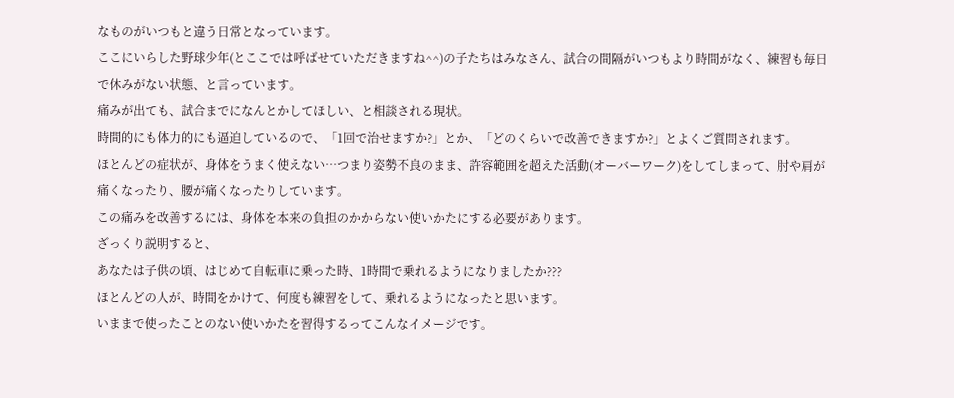なものがいつもと違う日常となっています。
ここにいらした野球少年(とここでは呼ばせていただきますね^^)の子たちはみなさん、試合の間隔がいつもより時間がなく、練習も毎日で休みがない状態、と言っています。
痛みが出ても、試合までになんとかしてほしい、と相談される現状。
時間的にも体力的にも逼迫しているので、「1回で治せますか?」とか、「どのくらいで改善できますか?」とよくご質問されます。
ほとんどの症状が、身体をうまく使えない…つまり姿勢不良のまま、許容範囲を超えた活動(オーバーワーク)をしてしまって、肘や肩が痛くなったり、腰が痛くなったりしています。
この痛みを改善するには、身体を本来の負担のかからない使いかたにする必要があります。
ざっくり説明すると、
あなたは子供の頃、はじめて自転車に乗った時、1時間で乗れるようになりましたか???
ほとんどの人が、時間をかけて、何度も練習をして、乗れるようになったと思います。
いままで使ったことのない使いかたを習得するってこんなイメージです。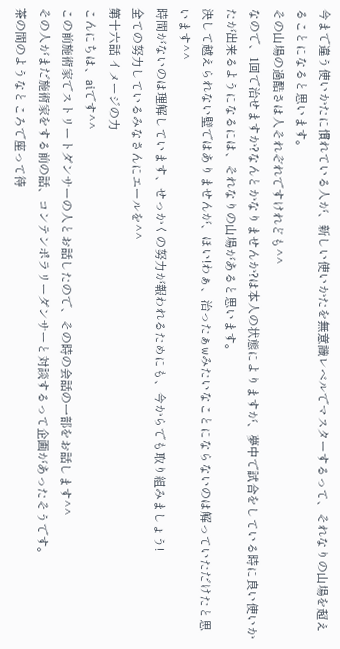今まで違う使いかたに慣れている人が、新しい使いかたを無意識レベルでマスターするって、それなりの山場を超えることになると思います。
その山場の過酷さは人それぞれですけれども^^
なので、1回で治せますか?なんとかなりませんか?は本人の状態によりますが、夢中で試合をしている時に良い使いかたが出来るようになるには、それなりの山場があると思います。
決して越えられない壁ではありませんが、ほい!わぁ、治ったぁwみたいなことにならないのは解っていただけたと思います^^
時間がないのは理解しています、せっかくの努力が報われるためにも、今からでも取り組みましょう!
全ての努力しているみなさんにエールを^^
第十六話 イメージの力
こんにちは、aiです^^
この前施術家でストリートダンサーの人とお話したので、その時の会話の一部をお話します^^
その人がまだ施術家をする前の話、コンテンポラリーダンサーと対談するって企画があったそうです。
茶の間のようなところで座って待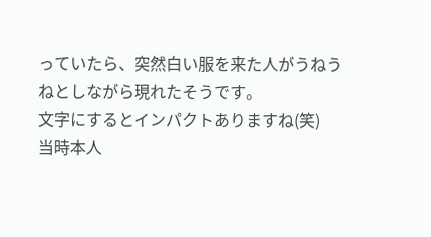っていたら、突然白い服を来た人がうねうねとしながら現れたそうです。
文字にするとインパクトありますね(笑)
当時本人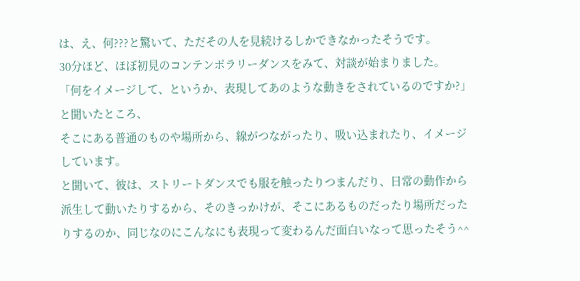は、え、何???と驚いて、ただその人を見続けるしかできなかったそうです。
30分ほど、ほぼ初見のコンテンポラリーダンスをみて、対談が始まりました。
「何をイメージして、というか、表現してあのような動きをされているのですか?」と聞いたところ、
そこにある普通のものや場所から、線がつながったり、吸い込まれたり、イメージしています。
と聞いて、彼は、ストリートダンスでも服を触ったりつまんだり、日常の動作から派生して動いたりするから、そのきっかけが、そこにあるものだったり場所だったりするのか、同じなのにこんなにも表現って変わるんだ面白いなって思ったそう^^